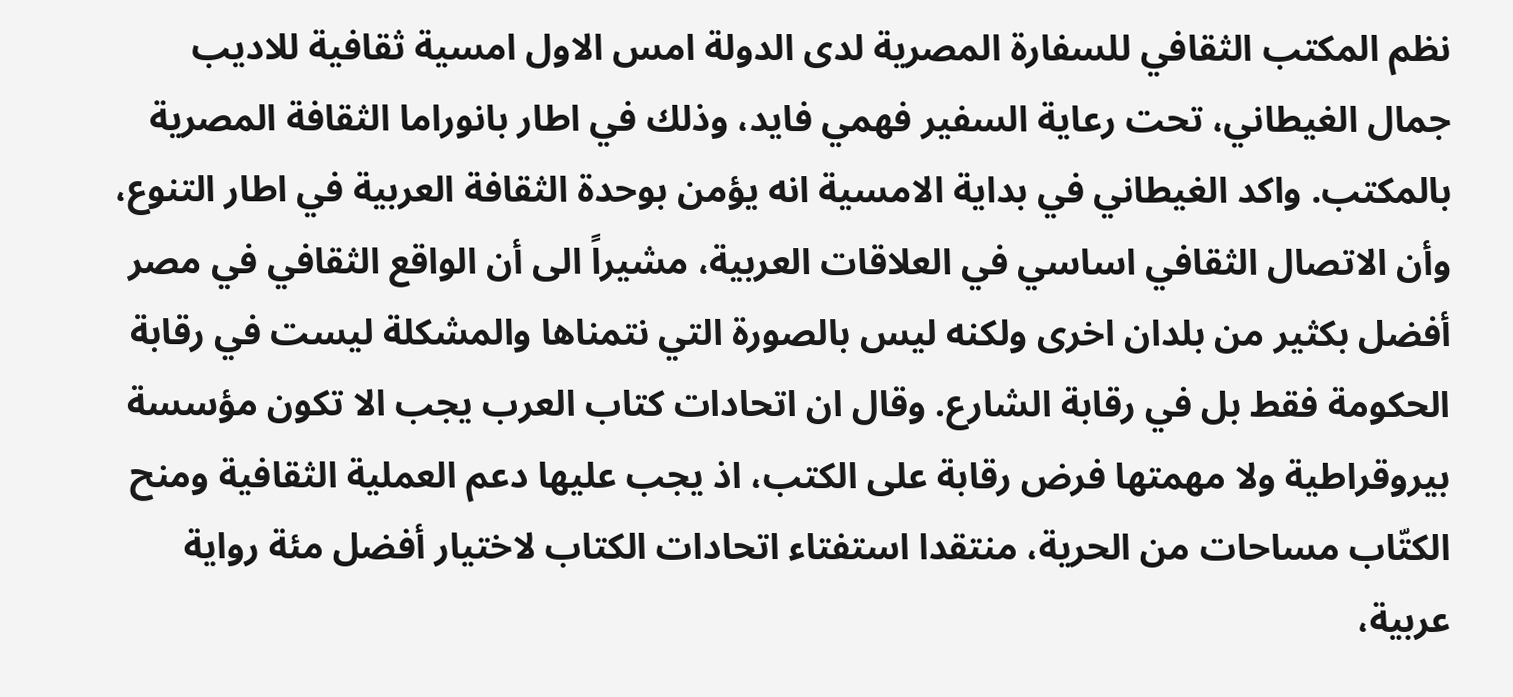نظم المكتب الثقافي للسفارة المصرية لدى الدولة امس الاول امسية ثقافية للاديب جمال الغيطاني، تحت رعاية السفير فهمي فايد، وذلك في اطار بانوراما الثقافة المصرية بالمكتب. واكد الغيطاني في بداية الامسية انه يؤمن بوحدة الثقافة العربية في اطار التنوع، وأن الاتصال الثقافي اساسي في العلاقات العربية، مشيراً الى أن الواقع الثقافي في مصر أفضل بكثير من بلدان اخرى ولكنه ليس بالصورة التي نتمناها والمشكلة ليست في رقابة الحكومة فقط بل في رقابة الشارع. وقال ان اتحادات كتاب العرب يجب الا تكون مؤسسة بيروقراطية ولا مهمتها فرض رقابة على الكتب، اذ يجب عليها دعم العملية الثقافية ومنح الكتّاب مساحات من الحرية، منتقدا استفتاء اتحادات الكتاب لاختيار أفضل مئة رواية عربية،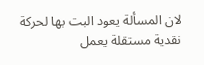لان المسألة يعود البت بها لحركة نقدية مستقلة يعمل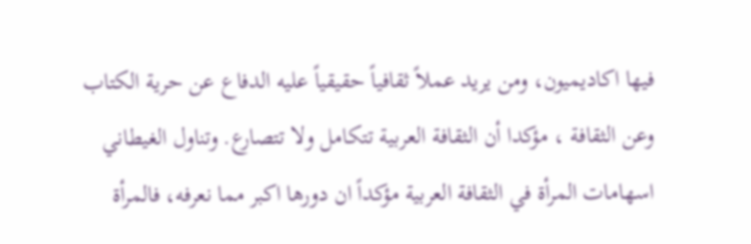فيها اكاديميون، ومن يريد عملاً ثقافياً حقيقياً عليه الدفاع عن حرية الكتاب وعن الثقافة ، مؤكدا أن الثقافة العربية تتكامل ولا تتصارع. وتناول الغيطاني اسهامات المرأة في الثقافة العربية مؤكداً ان دورها اكبر مما نعرفه، فالمرأة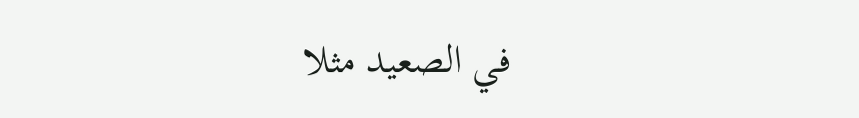في الصعيد مثلا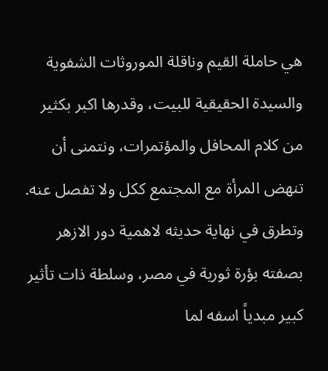هي حاملة القيم وناقلة الموروثات الشفوية والسيدة الحقيقية للبيت، وقدرها اكبر بكثير من كلام المحافل والمؤتمرات، ونتمنى أن تنهض المرأة مع المجتمع ككل ولا تفصل عنه. وتطرق في نهاية حديثه لاهمية دور الازهر بصفته بؤرة ثورية في مصر، وسلطة ذات تأثير كبير مبدياً اسفه لما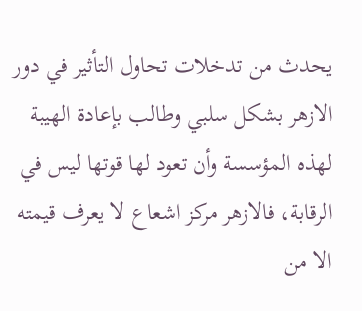يحدث من تدخلات تحاول التأثير في دور الازهر بشكل سلبي وطالب بإعادة الهيبة لهذه المؤسسة وأن تعود لها قوتها ليس في الرقابة، فالازهر مركز اشعاع لا يعرف قيمته الا من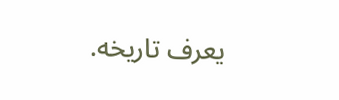يعرف تاريخه.